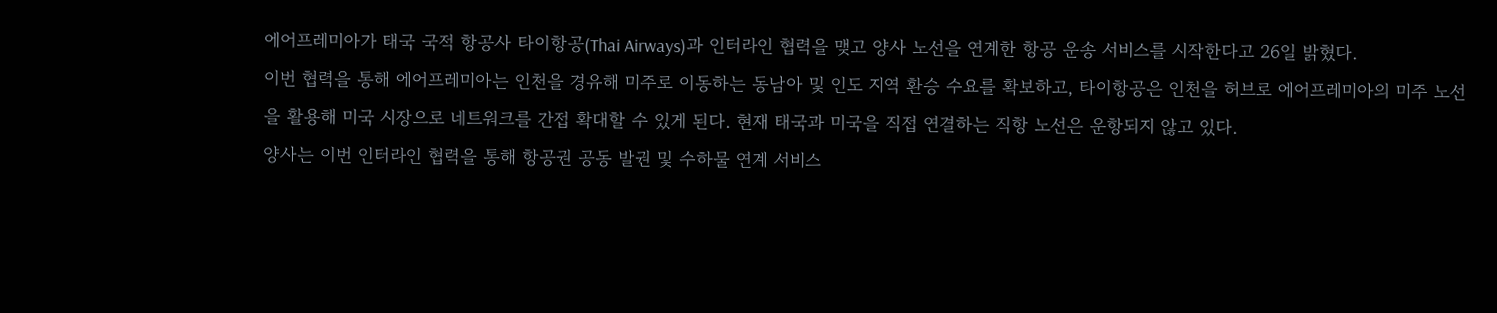에어프레미아가 태국 국적 항공사 타이항공(Thai Airways)과 인터라인 협력을 맺고 양사 노선을 연계한 항공 운송 서비스를 시작한다고 26일 밝혔다.
이번 협력을 통해 에어프레미아는 인천을 경유해 미주로 이동하는 동남아 및 인도 지역 환승 수요를 확보하고, 타이항공은 인천을 허브로 에어프레미아의 미주 노선을 활용해 미국 시장으로 네트워크를 간접 확대할 수 있게 된다. 현재 태국과 미국을 직접 연결하는 직항 노선은 운항되지 않고 있다.
양사는 이번 인터라인 협력을 통해 항공권 공동 발권 및 수하물 연계 서비스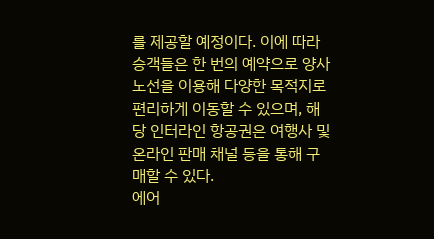를 제공할 예정이다. 이에 따라 승객들은 한 번의 예약으로 양사 노선을 이용해 다양한 목적지로 편리하게 이동할 수 있으며, 해당 인터라인 항공권은 여행사 및 온라인 판매 채널 등을 통해 구매할 수 있다.
에어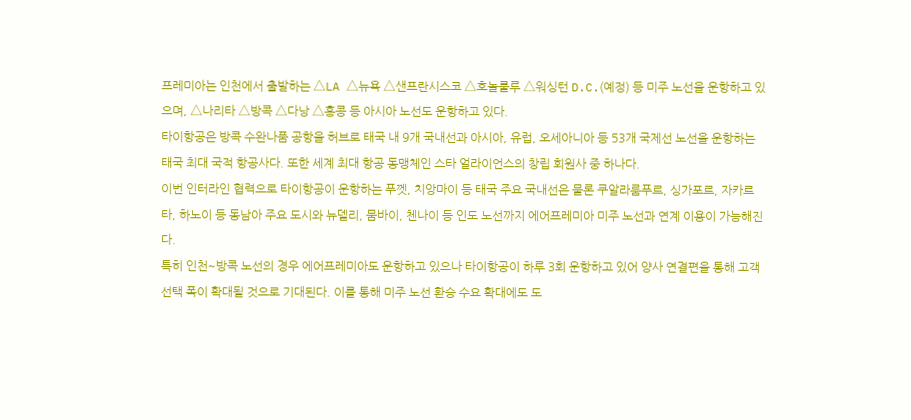프레미아는 인천에서 출발하는 △LA △뉴욕 △샌프란시스코 △호놀룰루 △워싱턴 D.C.(예정) 등 미주 노선을 운항하고 있으며, △나리타 △방콕 △다낭 △홍콩 등 아시아 노선도 운항하고 있다.
타이항공은 방콕 수완나품 공항을 허브로 태국 내 9개 국내선과 아시아, 유럽, 오세아니아 등 53개 국제선 노선을 운항하는 태국 최대 국적 항공사다. 또한 세계 최대 항공 동맹체인 스타 얼라이언스의 창립 회원사 중 하나다.
이번 인터라인 협력으로 타이항공이 운항하는 푸껫, 치앙마이 등 태국 주요 국내선은 물론 쿠알라룸푸르, 싱가포르, 자카르타, 하노이 등 동남아 주요 도시와 뉴델리, 뭄바이, 첸나이 등 인도 노선까지 에어프레미아 미주 노선과 연계 이용이 가능해진다.
특히 인천~방콕 노선의 경우 에어프레미아도 운항하고 있으나 타이항공이 하루 3회 운항하고 있어 양사 연결편을 통해 고객 선택 폭이 확대될 것으로 기대된다. 이를 통해 미주 노선 환승 수요 확대에도 도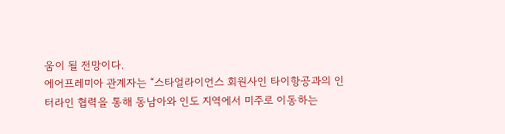움이 될 전망이다.
에어프레미아 관계자는 “스타얼라이언스 회원사인 타이항공과의 인터라인 협력을 통해 동남아와 인도 지역에서 미주로 이동하는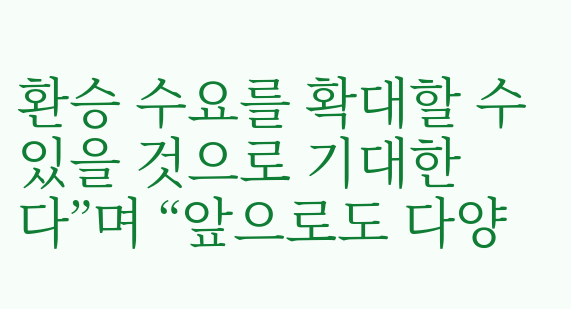환승 수요를 확대할 수 있을 것으로 기대한다”며 “앞으로도 다양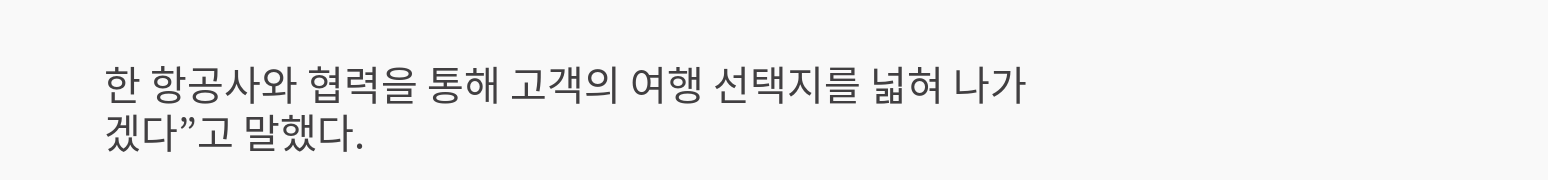한 항공사와 협력을 통해 고객의 여행 선택지를 넓혀 나가겠다”고 말했다.